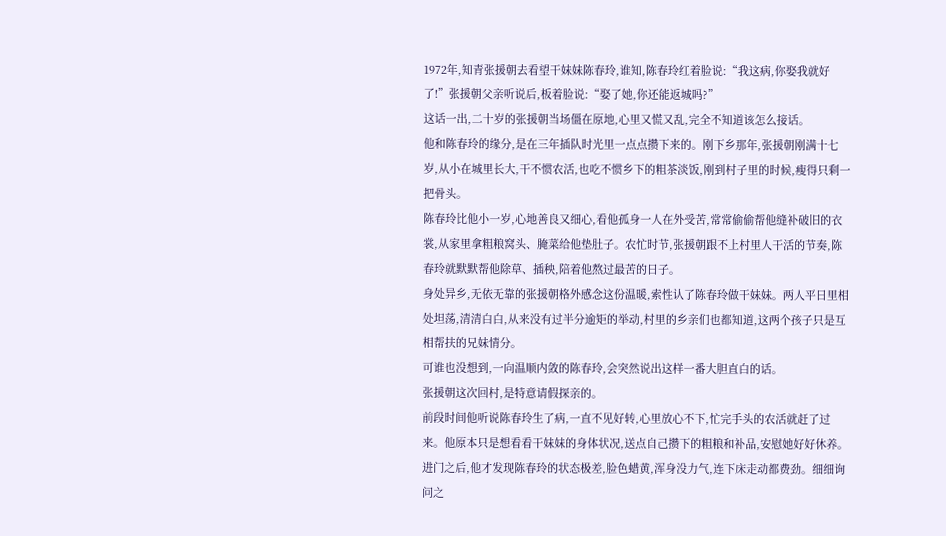1972年,知青张援朝去看望干妹妹陈春玲,谁知,陈春玲红着脸说:“我这病,你娶我就好了!”张援朝父亲听说后,板着脸说:“娶了她,你还能返城吗?”
这话一出,二十岁的张援朝当场僵在原地,心里又慌又乱,完全不知道该怎么接话。
他和陈春玲的缘分,是在三年插队时光里一点点攒下来的。刚下乡那年,张援朝刚满十七岁,从小在城里长大,干不惯农活,也吃不惯乡下的粗茶淡饭,刚到村子里的时候,瘦得只剩一把骨头。
陈春玲比他小一岁,心地善良又细心,看他孤身一人在外受苦,常常偷偷帮他缝补破旧的衣裳,从家里拿粗粮窝头、腌菜给他垫肚子。农忙时节,张援朝跟不上村里人干活的节奏,陈春玲就默默帮他除草、插秧,陪着他熬过最苦的日子。
身处异乡,无依无靠的张援朝格外感念这份温暖,索性认了陈春玲做干妹妹。两人平日里相处坦荡,清清白白,从来没有过半分逾矩的举动,村里的乡亲们也都知道,这两个孩子只是互相帮扶的兄妹情分。
可谁也没想到,一向温顺内敛的陈春玲,会突然说出这样一番大胆直白的话。
张援朝这次回村,是特意请假探亲的。
前段时间他听说陈春玲生了病,一直不见好转,心里放心不下,忙完手头的农活就赶了过来。他原本只是想看看干妹妹的身体状况,送点自己攒下的粗粮和补品,安慰她好好休养。
进门之后,他才发现陈春玲的状态极差,脸色蜡黄,浑身没力气,连下床走动都费劲。细细询问之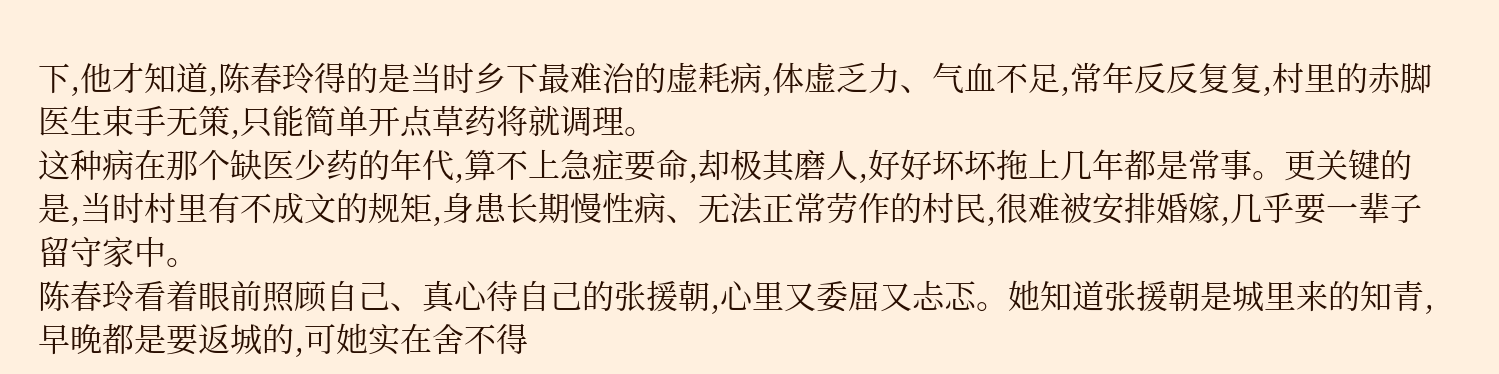下,他才知道,陈春玲得的是当时乡下最难治的虚耗病,体虚乏力、气血不足,常年反反复复,村里的赤脚医生束手无策,只能简单开点草药将就调理。
这种病在那个缺医少药的年代,算不上急症要命,却极其磨人,好好坏坏拖上几年都是常事。更关键的是,当时村里有不成文的规矩,身患长期慢性病、无法正常劳作的村民,很难被安排婚嫁,几乎要一辈子留守家中。
陈春玲看着眼前照顾自己、真心待自己的张援朝,心里又委屈又忐忑。她知道张援朝是城里来的知青,早晚都是要返城的,可她实在舍不得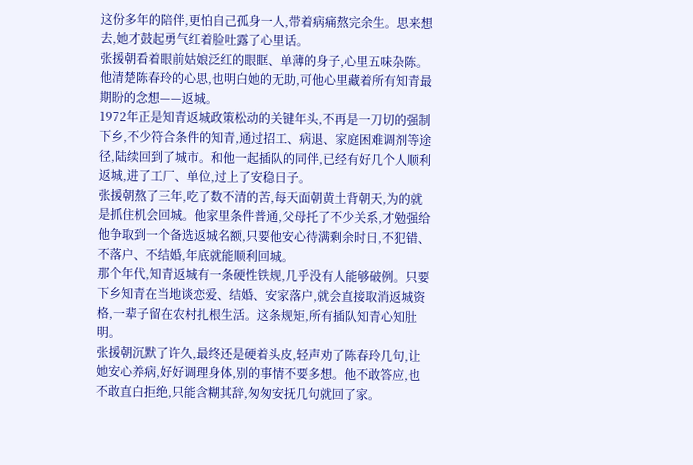这份多年的陪伴,更怕自己孤身一人,带着病痛熬完余生。思来想去,她才鼓起勇气红着脸吐露了心里话。
张援朝看着眼前姑娘泛红的眼眶、单薄的身子,心里五味杂陈。他清楚陈春玲的心思,也明白她的无助,可他心里藏着所有知青最期盼的念想——返城。
1972年正是知青返城政策松动的关键年头,不再是一刀切的强制下乡,不少符合条件的知青,通过招工、病退、家庭困难调剂等途径,陆续回到了城市。和他一起插队的同伴,已经有好几个人顺利返城,进了工厂、单位,过上了安稳日子。
张援朝熬了三年,吃了数不清的苦,每天面朝黄土背朝天,为的就是抓住机会回城。他家里条件普通,父母托了不少关系,才勉强给他争取到一个备选返城名额,只要他安心待满剩余时日,不犯错、不落户、不结婚,年底就能顺利回城。
那个年代,知青返城有一条硬性铁规,几乎没有人能够破例。只要下乡知青在当地谈恋爱、结婚、安家落户,就会直接取消返城资格,一辈子留在农村扎根生活。这条规矩,所有插队知青心知肚明。
张援朝沉默了许久,最终还是硬着头皮,轻声劝了陈春玲几句,让她安心养病,好好调理身体,别的事情不要多想。他不敢答应,也不敢直白拒绝,只能含糊其辞,匆匆安抚几句就回了家。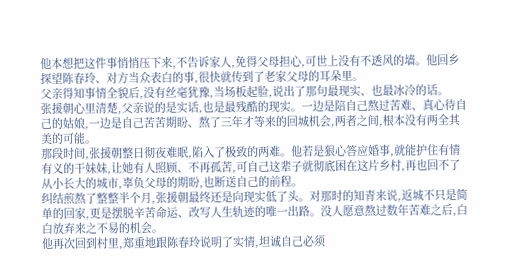他本想把这件事悄悄压下来,不告诉家人,免得父母担心,可世上没有不透风的墙。他回乡探望陈春玲、对方当众表白的事,很快就传到了老家父母的耳朵里。
父亲得知事情全貌后,没有丝毫犹豫,当场板起脸,说出了那句最现实、也最冰冷的话。
张援朝心里清楚,父亲说的是实话,也是最残酷的现实。一边是陪自己熬过苦难、真心待自己的姑娘,一边是自己苦苦期盼、熬了三年才等来的回城机会,两者之间,根本没有两全其美的可能。
那段时间,张援朝整日彻夜难眠,陷入了极致的两难。他若是狠心答应婚事,就能护住有情有义的干妹妹,让她有人照顾、不再孤苦,可自己这辈子就彻底困在这片乡村,再也回不了从小长大的城市,辜负父母的期盼,也断送自己的前程。
纠结煎熬了整整半个月,张援朝最终还是向现实低了头。对那时的知青来说,返城不只是简单的回家,更是摆脱辛苦命运、改写人生轨迹的唯一出路。没人愿意熬过数年苦难之后,白白放弃来之不易的机会。
他再次回到村里,郑重地跟陈春玲说明了实情,坦诚自己必须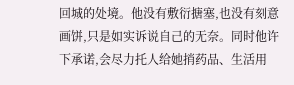回城的处境。他没有敷衍搪塞,也没有刻意画饼,只是如实诉说自己的无奈。同时他许下承诺,会尽力托人给她捎药品、生活用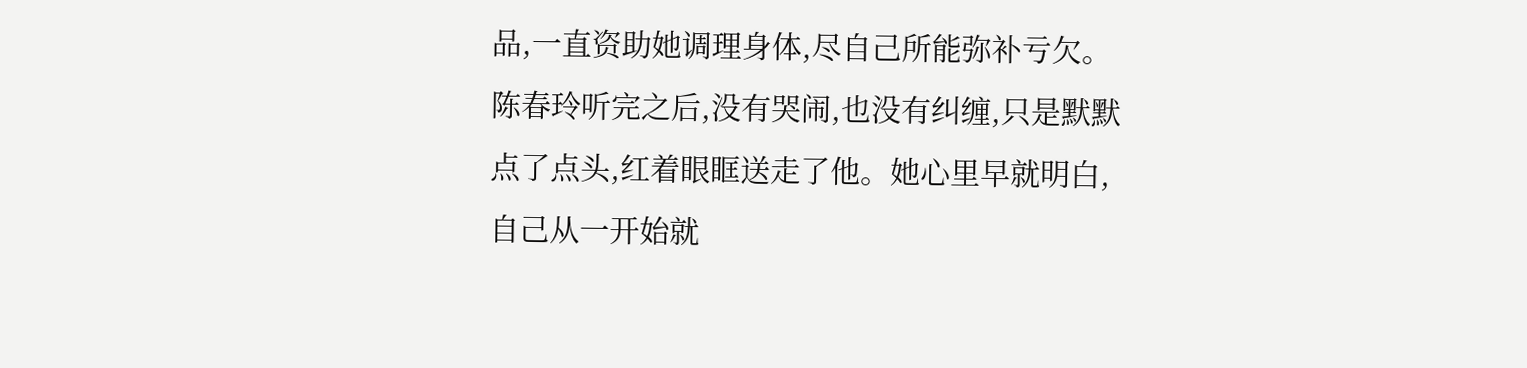品,一直资助她调理身体,尽自己所能弥补亏欠。
陈春玲听完之后,没有哭闹,也没有纠缠,只是默默点了点头,红着眼眶送走了他。她心里早就明白,自己从一开始就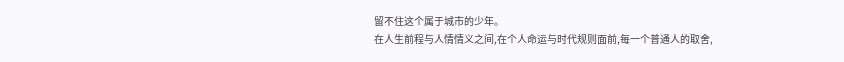留不住这个属于城市的少年。
在人生前程与人情情义之间,在个人命运与时代规则面前,每一个普通人的取舍,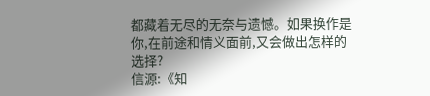都藏着无尽的无奈与遗憾。如果换作是你,在前途和情义面前,又会做出怎样的选择?
信源:《知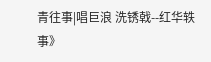青往事|唱巨浪 洗锈戟--红华轶事》